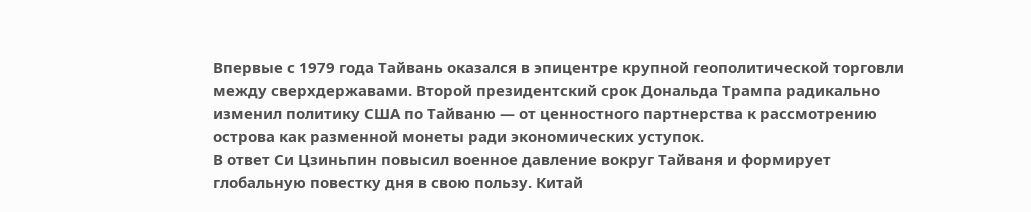Впервые с 1979 года Тайвань оказался в эпицентре крупной геополитической торговли между сверхдержавами. Второй президентский срок Дональда Трампа радикально изменил политику США по Тайваню — от ценностного партнерства к рассмотрению острова как разменной монеты ради экономических уступок.
В ответ Си Цзиньпин повысил военное давление вокруг Тайваня и формирует глобальную повестку дня в свою пользу. Китай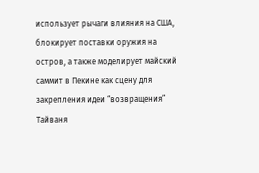использует рычаги влияния на США, блокирует поставки оружия на остров, а также моделирует майский саммит в Пекине как сцену для закрепления идеи “возвращения” Тайваня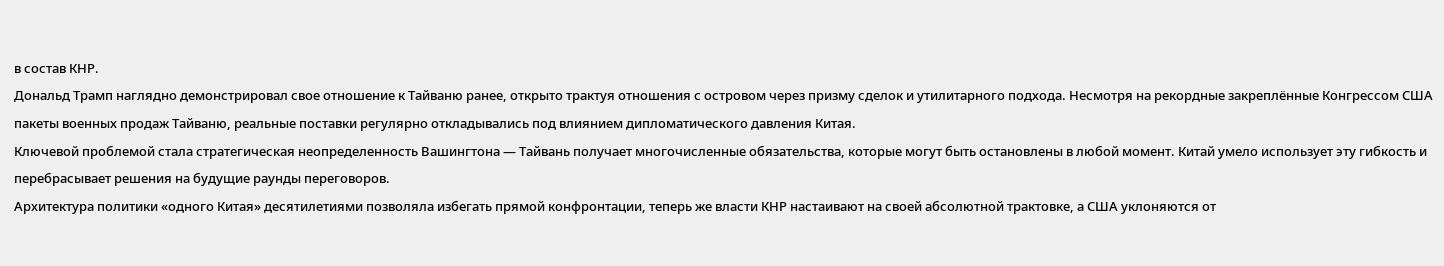в состав КНР.
Дональд Трамп наглядно демонстрировал свое отношение к Тайваню ранее, открыто трактуя отношения с островом через призму сделок и утилитарного подхода. Несмотря на рекордные закреплённые Конгрессом США пакеты военных продаж Тайваню, реальные поставки регулярно откладывались под влиянием дипломатического давления Китая.
Ключевой проблемой стала стратегическая неопределенность Вашингтона — Тайвань получает многочисленные обязательства, которые могут быть остановлены в любой момент. Китай умело использует эту гибкость и перебрасывает решения на будущие раунды переговоров.
Архитектура политики «одного Китая» десятилетиями позволяла избегать прямой конфронтации, теперь же власти КНР настаивают на своей абсолютной трактовке, а США уклоняются от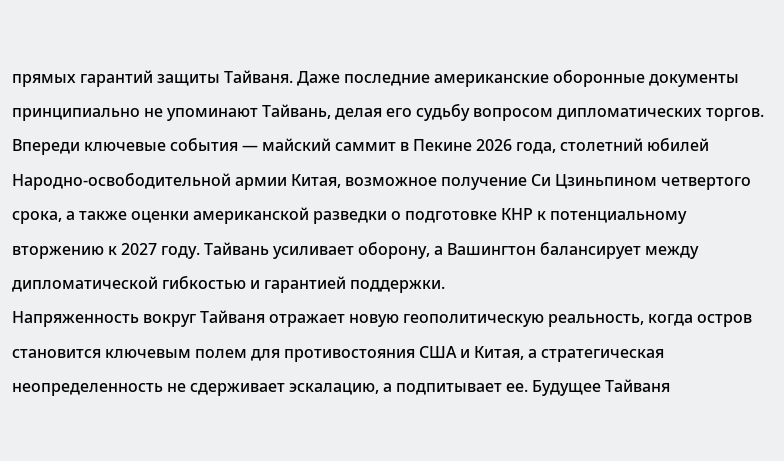прямых гарантий защиты Тайваня. Даже последние американские оборонные документы принципиально не упоминают Тайвань, делая его судьбу вопросом дипломатических торгов.
Впереди ключевые события — майский саммит в Пекине 2026 года, столетний юбилей Народно-освободительной армии Китая, возможное получение Си Цзиньпином четвертого срока, а также оценки американской разведки о подготовке КНР к потенциальному вторжению к 2027 году. Тайвань усиливает оборону, а Вашингтон балансирует между дипломатической гибкостью и гарантией поддержки.
Напряженность вокруг Тайваня отражает новую геополитическую реальность, когда остров становится ключевым полем для противостояния США и Китая, а стратегическая неопределенность не сдерживает эскалацию, а подпитывает ее. Будущее Тайваня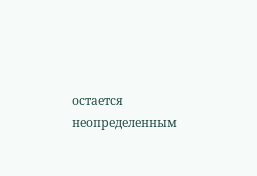остается неопределенным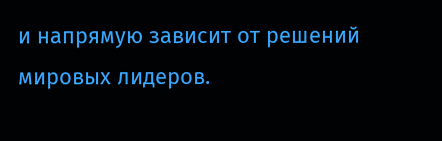и напрямую зависит от решений мировых лидеров.